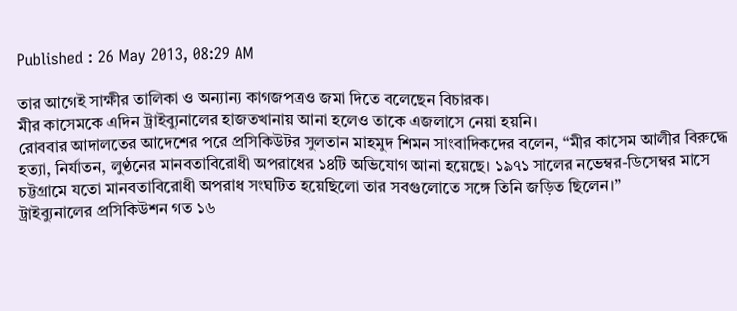Published : 26 May 2013, 08:29 AM

তার আগেই সাক্ষীর তালিকা ও অন্যান্য কাগজপত্রও জমা দিতে বলেছেন বিচারক।
মীর কাসেমকে এদিন ট্রাইব্যুনালের হাজতখানায় আনা হলেও তাকে এজলাসে নেয়া হয়নি।
রোববার আদালতের আদেশের পরে প্রসিকিউটর সুলতান মাহমুদ শিমন সাংবাদিকদের বলেন, “মীর কাসেম আলীর বিরুদ্ধে হত্যা, নির্যাতন, লুণ্ঠনের মানবতাবিরোধী অপরাধের ১৪টি অভিযোগ আনা হয়েছে। ১৯৭১ সালের নভেম্বর-ডিসেম্বর মাসে চট্টগ্রামে যতো মানবতাবিরোধী অপরাধ সংঘটিত হয়েছিলো তার সবগুলোতে সঙ্গে তিনি জড়িত ছিলেন।”
ট্রাইব্যুনালের প্রসিকিউশন গত ১৬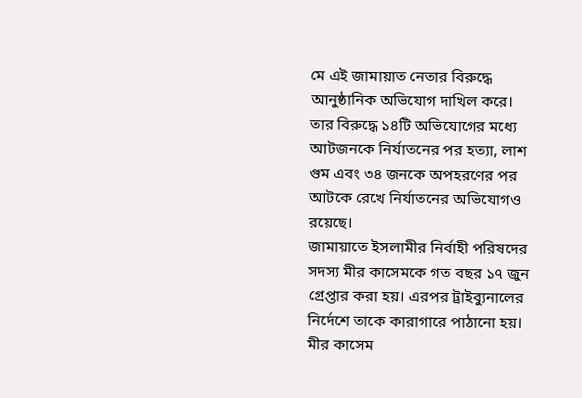মে এই জামায়াত নেতার বিরুদ্ধে আনুষ্ঠানিক অভিযোগ দাখিল করে।
তার বিরুদ্ধে ১৪টি অভিযোগের মধ্যে আটজনকে নির্যাতনের পর হত্যা, লাশ গুম এবং ৩৪ জনকে অপহরণের পর আটকে রেখে নির্যাতনের অভিযোগও রয়েছে।
জামায়াতে ইসলামীর নির্বাহী পরিষদের সদস্য মীর কাসেমকে গত বছর ১৭ জুন গ্রেপ্তার করা হয়। এরপর ট্রাইব্যুনালের নির্দেশে তাকে কারাগারে পাঠানো হয়।
মীর কাসেম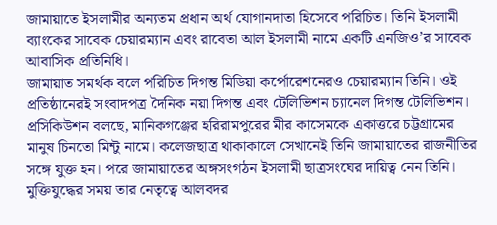জামায়াতে ইসলামীর অন্যতম প্রধান অর্থ যোগানদাতা হিসেবে পরিচিত। তিনি ইসলামী ব্যাংকের সাবেক চেয়ারম্যান এবং রাবেতা আল ইসলামী নামে একটি এনজিও’র সাবেক আবাসিক প্রতিনিধি।
জামায়াত সমর্থক বলে পরিচিত দিগন্ত মিডিয়া কর্পোরেশনেরও চেয়ারম্যান তিনি। ওই প্রতিষ্ঠানেরই সংবাদপত্র দৈনিক নয়া দিগন্ত এবং টেলিভিশন চ্যানেল দিগন্ত টেলিভিশন।
প্রসিকিউশন বলছে, মানিকগঞ্জের হরিরামপুরের মীর কাসেমকে একাত্তরে চট্টগ্রামের মানুষ চিনতো মিন্টু নামে। কলেজছাত্র থাকাকালে সেখানেই তিনি জামায়াতের রাজনীতির সঙ্গে যুক্ত হন। পরে জামায়াতের অঙ্গসংগঠন ইসলামী ছাত্রসংঘের দায়িত্ব নেন তিনি।
মুক্তিযুদ্ধের সময় তার নেতৃত্বে আলবদর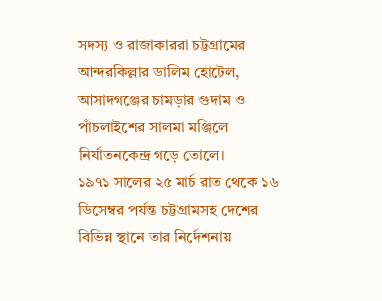সদস্য ও রাজাকাররা চট্টগ্রামের আন্দরকিল্লার ডালিম হোটেল, আসাদগঞ্জের চামড়ার গুদাম ও পাঁচলাইশের সালমা মঞ্জিলে নির্যাতনকেন্দ্র গড়ে তোলে।
১৯৭১ সালের ২৫ মার্চ রাত থেকে ১৬ ডিসেম্বর পর্যন্ত চট্টগ্রামসহ দেশের বিভিন্ন স্থানে তার নির্দেশনায়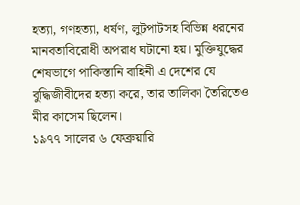হত্যা, গণহত্যা, ধর্ষণ, লুটপাটসহ বিভিন্ন ধরনের মানবতাবিরোধী অপরাধ ঘটানো হয়। মুক্তিযুদ্ধের শেষভাগে পাকিস্তানি বাহিনী এ দেশের যে বুদ্ধিজীবীদের হত্যা করে, তার তালিকা তৈরিতেও মীর কাসেম ছিলেন।
১৯৭৭ সালের ৬ ফেব্রুয়ারি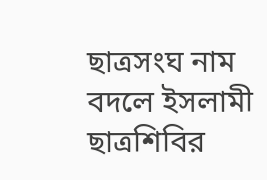ছাত্রসংঘ নাম বদলে ইসলামী ছাত্রশিবির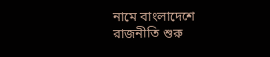নামে বাংলাদেশে রাজনীতি শুরু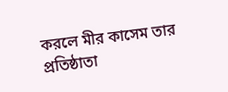করলে মীর কাসেম তার প্রতিষ্ঠাতা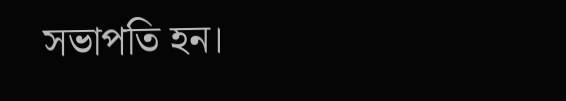সভাপতি হন।